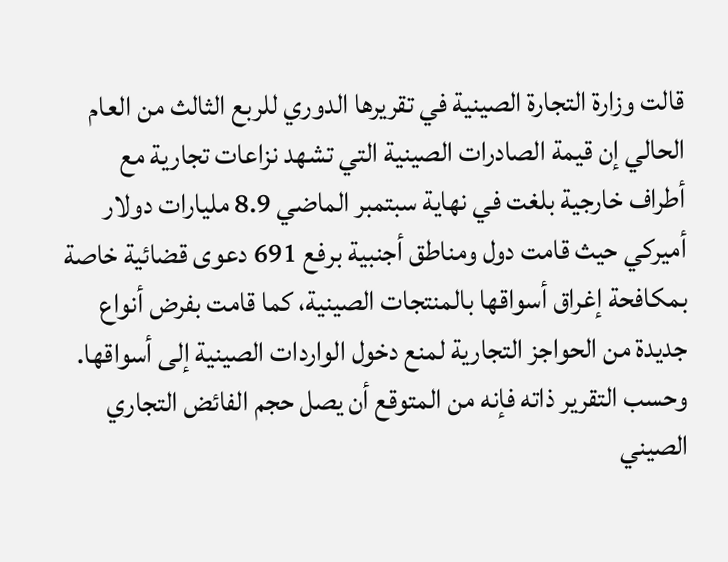قالت وزارة التجارة الصينية في تقريرها الدوري للربع الثالث من العام الحالي إن قيمة الصادرات الصينية التي تشهد نزاعات تجارية مع أطراف خارجية بلغت في نهاية سبتمبر الماضي 8.9 مليارات دولار أميركي حيث قامت دول ومناطق أجنبية برفع 691 دعوى قضائية خاصة بمكافحة إغراق أسواقها بالمنتجات الصينية، كما قامت بفرض أنواع جديدة من الحواجز التجارية لمنع دخول الواردات الصينية إلى أسواقها.
وحسب التقرير ذاته فإنه من المتوقع أن يصل حجم الفائض التجاري الصيني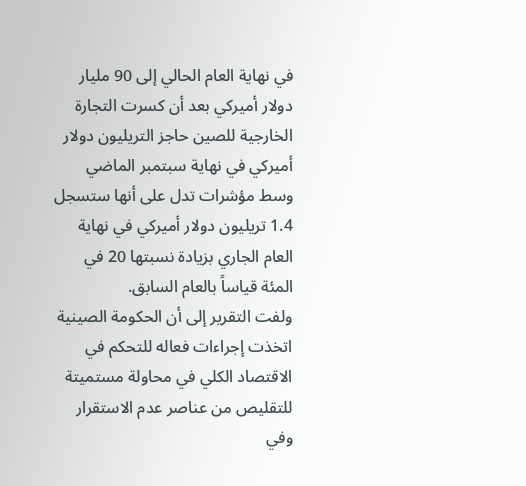في نهاية العام الحالي إلى 90 مليار دولار أميركي بعد أن كسرت التجارة الخارجية للصين حاجز التريليون دولار أميركي في نهاية سبتمبر الماضي وسط مؤشرات تدل على أنها ستسجل 1.4 تريليون دولار أميركي في نهاية العام الجاري بزيادة نسبتها 20 في المئة قياساً بالعام السابق.
ولفت التقرير إلى أن الحكومة الصينية اتخذت إجراءات فعاله للتحكم في الاقتصاد الكلي في محاولة مستميتة للتقليص من عناصر عدم الاستقرار وفي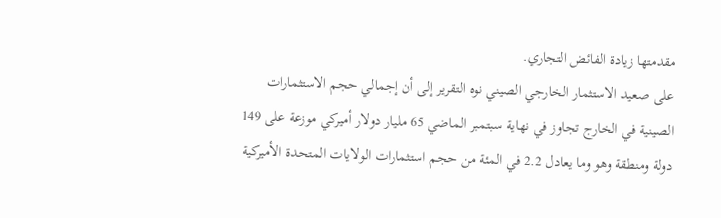مقدمتها زيادة الفائض التجاري.
على صعيد الاستثمار الخارجي الصيني نوه التقرير إلى أن إجمالي حجم الاستثمارات الصينية في الخارج تجاوز في نهاية سبتمبر الماضي 65 مليار دولار أميركي موزعة على 149 دولة ومنطقة وهو وما يعادل 2.2 في المئة من حجم استثمارات الولايات المتحدة الأميركية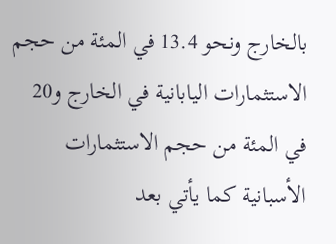بالخارج ونحو 13.4 في المئة من حجم الاستثمارات اليابانية في الخارج و20 في المئة من حجم الاستثمارات الأسبانية كما يأتي بعد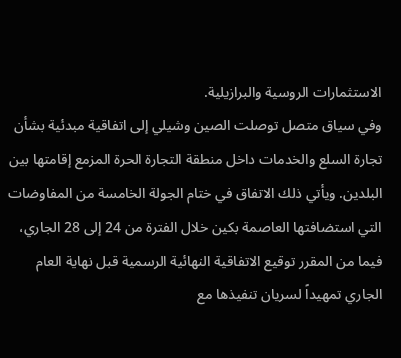الاستثمارات الروسية والبرازيلية.
وفي سياق متصل توصلت الصين وشيلي إلى اتفاقية مبدئية بشأن تجارة السلع والخدمات داخل منطقة التجارة الحرة المزمع إقامتها بين البلدين. ويأتي ذلك الاتفاق في ختام الجولة الخامسة من المفاوضات التي استضافتها العاصمة بكين خلال الفترة من 24 إلى 28 الجاري، فيما من المقرر توقيع الاتفاقية النهائية الرسمية قبل نهاية العام الجاري تمهيداً لسريان تنفيذها مع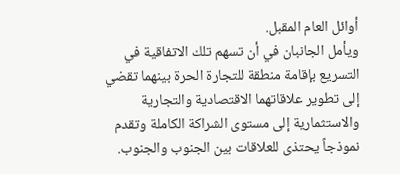أوائل العام المقبل.
ويأمل الجانبان في أن تسهم تلك الاتفاقية في التسريع بإقامة منطقة للتجارة الحرة بينهما تقضي إلى تطوير علاقاتهما الاقتصادية والتجارية والاستثمارية إلى مستوى الشراكة الكاملة وتقدم نموذجاً يحتذى للعلاقات بين الجنوب والجنوب.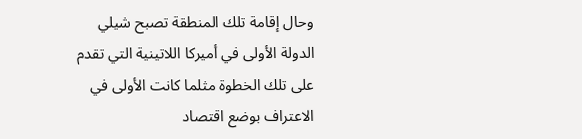وحال إقامة تلك المنطقة تصبح شيلي الدولة الأولى في أميركا اللاتينية التي تقدم على تلك الخطوة مثلما كانت الأولى في الاعتراف بوضع اقتصاد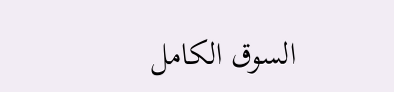السوق الكامل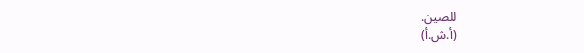للصين.
(أ.ش.أ)